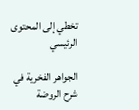تخطي إلى المحتوى الرئيسي

الجواهر الفخرية في شرح الروضة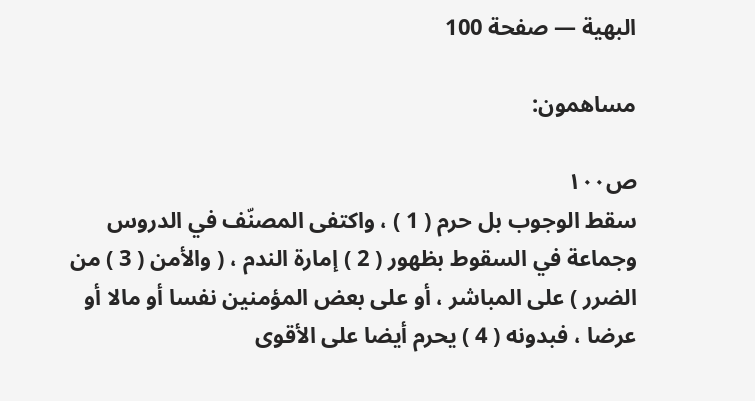البهية — صفحة 100

مساهمون:

ص١٠٠
سقط الوجوب بل حرم ( 1 ) ، واكتفى المصنّف في الدروس وجماعة في السقوط بظهور ( 2 ) إمارة الندم ، ( والأمن ( 3 ) من الضرر ) على المباشر ، أو على بعض المؤمنين نفسا أو مالا أو عرضا ، فبدونه ( 4 ) يحرم أيضا على الأقوى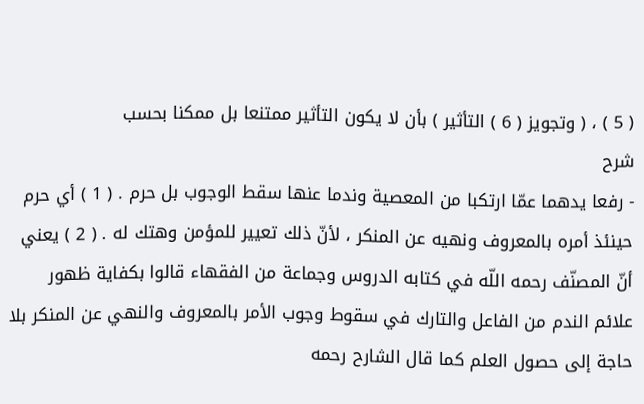( 5 ) ، ( وتجويز ( 6 ) التأثير ) بأن لا يكون التأثير ممتنعا بل ممكنا بحسب
شرح
- رفعا يدهما عمّا ارتكبا من المعصية وندما عنها سقط الوجوب بل حرم . ( 1 ) أي حرم حينئذ أمره بالمعروف ونهيه عن المنكر ، لأنّ ذلك تعيير للمؤمن وهتك له . ( 2 ) يعني أنّ المصنّف رحمه اللّه في كتابه الدروس وجماعة من الفقهاء قالوا بكفاية ظهور علائم الندم من الفاعل والتارك في سقوط وجوب الأمر بالمعروف والنهي عن المنكر بلا حاجة إلى حصول العلم كما قال الشارح رحمه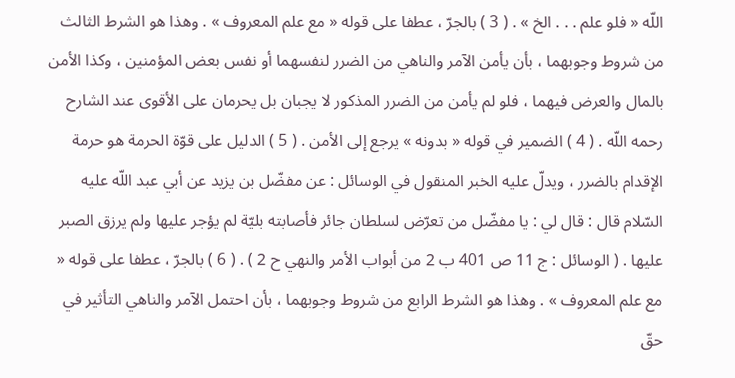اللّه « فلو علم . . . الخ » . ( 3 ) بالجرّ ، عطفا على قوله « مع علم المعروف » . وهذا هو الشرط الثالث من شروط وجوبهما ، بأن يأمن الآمر والناهي من الضرر لنفسهما أو نفس بعض المؤمنين ، وكذا الأمن بالمال والعرض فيهما ، فلو لم يأمن من الضرر المذكور لا يجبان بل يحرمان على الأقوى عند الشارح رحمه اللّه . ( 4 ) الضمير في قوله « بدونه » يرجع إلى الأمن . ( 5 ) الدليل على قوّة الحرمة هو حرمة الإقدام بالضرر ، ويدلّ عليه الخبر المنقول في الوسائل : عن مفضّل بن يزيد عن أبي عبد اللّه عليه السّلام قال : قال لي : يا مفضّل من تعرّض لسلطان جائر فأصابته بليّة لم يؤجر عليها ولم يرزق الصبر عليها . ( الوسائل : ج 11 ص 401 ب 2 من أبواب الأمر والنهي ح 2 ) . ( 6 ) بالجرّ ، عطفا على قوله « مع علم المعروف » . وهذا هو الشرط الرابع من شروط وجوبهما ، بأن احتمل الآمر والناهي التأثير في حقّ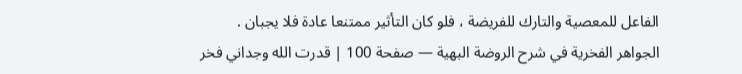الفاعل للمعصية والتارك للفريضة ، فلو كان التأثير ممتنعا عادة فلا يجبان .
الجواهر الفخرية في شرح الروضة البهية — صفحة 100 | قدرت الله وجداني فخر